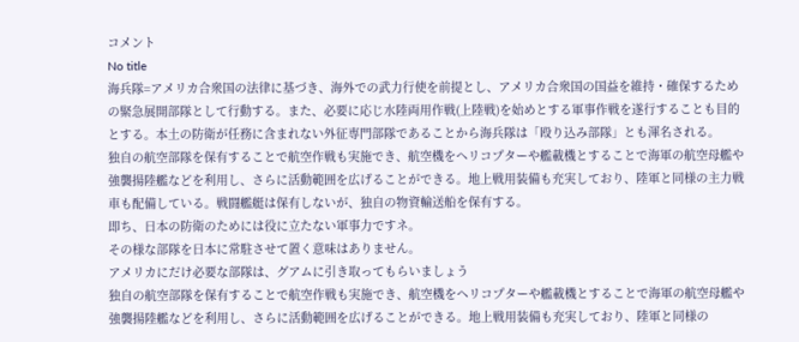コメント
No title
海兵隊=アメリカ合衆国の法律に基づき、海外での武力行使を前提とし、アメリカ合衆国の国益を維持・確保するための緊急展開部隊として行動する。また、必要に応じ水陸両用作戦(上陸戦)を始めとする軍事作戦を遂行することも目的とする。本土の防衛が任務に含まれない外征専門部隊であることから海兵隊は「殴り込み部隊」とも渾名される。
独自の航空部隊を保有することで航空作戦も実施でき、航空機をヘリコプターや艦載機とすることで海軍の航空母艦や強襲揚陸艦などを利用し、さらに活動範囲を広げることができる。地上戦用装備も充実しており、陸軍と同様の主力戦車も配備している。戦闘艦艇は保有しないが、独自の物資輸送船を保有する。
即ち、日本の防衛のためには役に立たない軍事力ですネ。
その様な部隊を日本に常駐させて置く意味はありません。
アメリカにだけ必要な部隊は、グアムに引き取ってもらいましょう
独自の航空部隊を保有することで航空作戦も実施でき、航空機をヘリコプターや艦載機とすることで海軍の航空母艦や強襲揚陸艦などを利用し、さらに活動範囲を広げることができる。地上戦用装備も充実しており、陸軍と同様の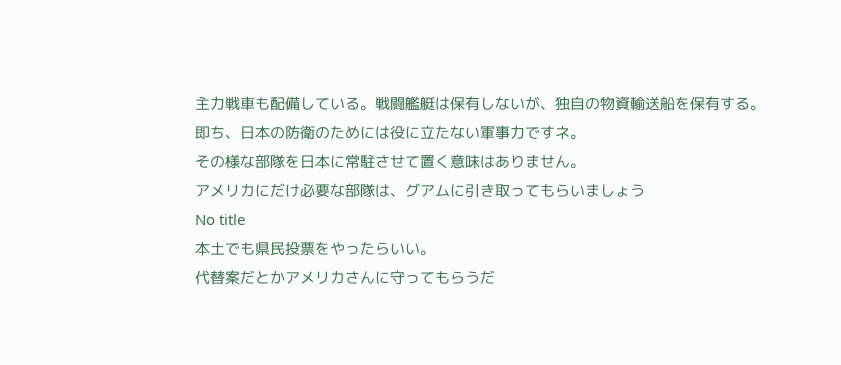主力戦車も配備している。戦闘艦艇は保有しないが、独自の物資輸送船を保有する。
即ち、日本の防衛のためには役に立たない軍事力ですネ。
その様な部隊を日本に常駐させて置く意味はありません。
アメリカにだけ必要な部隊は、グアムに引き取ってもらいましょう
No title
本土でも県民投票をやったらいい。
代替案だとかアメリカさんに守ってもらうだ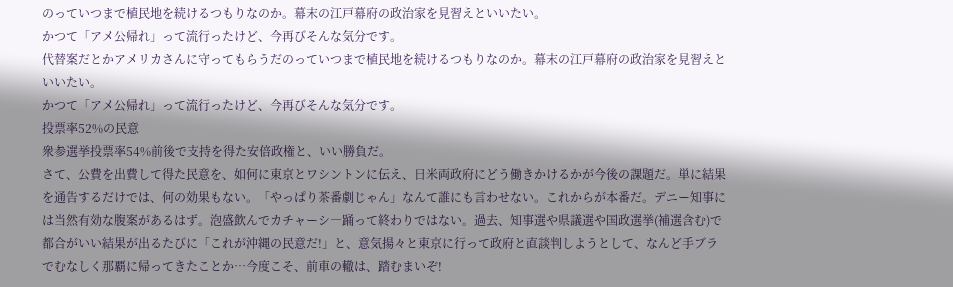のっていつまで植民地を続けるつもりなのか。幕末の江戸幕府の政治家を見習えといいたい。
かつて「アメ公帰れ」って流行ったけど、今再びそんな気分です。
代替案だとかアメリカさんに守ってもらうだのっていつまで植民地を続けるつもりなのか。幕末の江戸幕府の政治家を見習えといいたい。
かつて「アメ公帰れ」って流行ったけど、今再びそんな気分です。
投票率52%の民意
衆参選挙投票率54%前後で支持を得た安倍政権と、いい勝負だ。
さて、公費を出費して得た民意を、如何に東京とワシントンに伝え、日米両政府にどう働きかけるかが今後の課題だ。単に結果を通告するだけでは、何の効果もない。「やっぱり茶番劇じゃん」なんて誰にも言わせない。これからが本番だ。デニー知事には当然有効な腹案があるはず。泡盛飲んでカチャーシ―踊って終わりではない。過去、知事選や県議選や国政選挙(補選含む)で都合がいい結果が出るたびに「これが沖縄の民意だ!」と、意気揚々と東京に行って政府と直談判しようとして、なんど手ブラでむなしく那覇に帰ってきたことか…今度こそ、前車の轍は、踏むまいぞ!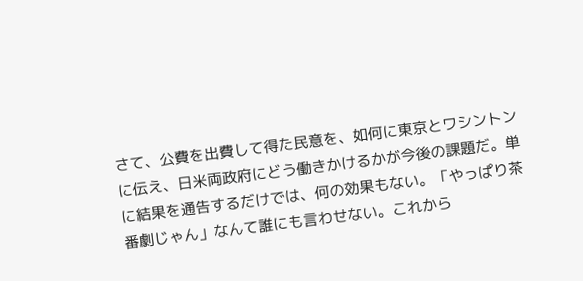さて、公費を出費して得た民意を、如何に東京とワシントンに伝え、日米両政府にどう働きかけるかが今後の課題だ。単に結果を通告するだけでは、何の効果もない。「やっぱり茶番劇じゃん」なんて誰にも言わせない。これから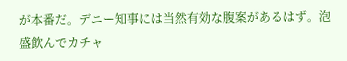が本番だ。デニー知事には当然有効な腹案があるはず。泡盛飲んでカチャ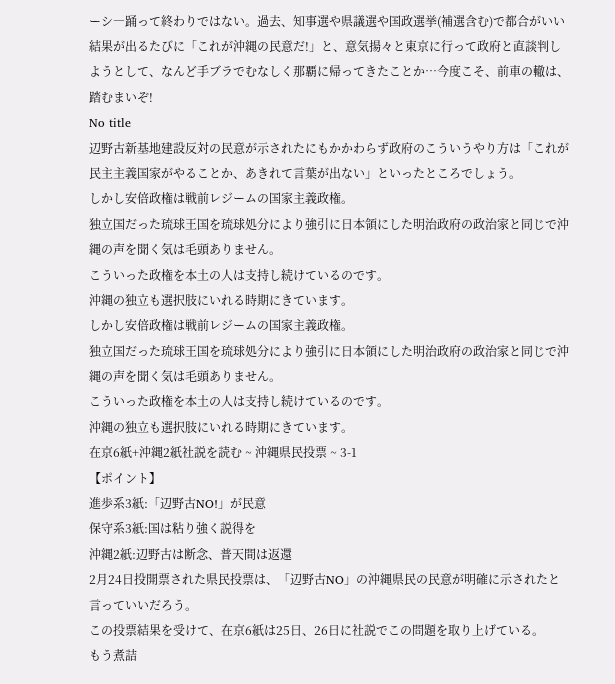ーシ―踊って終わりではない。過去、知事選や県議選や国政選挙(補選含む)で都合がいい結果が出るたびに「これが沖縄の民意だ!」と、意気揚々と東京に行って政府と直談判しようとして、なんど手ブラでむなしく那覇に帰ってきたことか…今度こそ、前車の轍は、踏むまいぞ!
No title
辺野古新基地建設反対の民意が示されたにもかかわらず政府のこういうやり方は「これが民主主義国家がやることか、あきれて言葉が出ない」といったところでしょう。
しかし安倍政権は戦前レジームの国家主義政権。
独立国だった琉球王国を琉球処分により強引に日本領にした明治政府の政治家と同じで沖縄の声を聞く気は毛頭ありません。
こういった政権を本土の人は支持し続けているのです。
沖縄の独立も選択肢にいれる時期にきています。
しかし安倍政権は戦前レジームの国家主義政権。
独立国だった琉球王国を琉球処分により強引に日本領にした明治政府の政治家と同じで沖縄の声を聞く気は毛頭ありません。
こういった政権を本土の人は支持し続けているのです。
沖縄の独立も選択肢にいれる時期にきています。
在京6紙+沖縄2紙社説を読む ~ 沖縄県民投票 ~ 3-1
【ポイント】
進歩系3紙:「辺野古NO!」が民意
保守系3紙:国は粘り強く説得を
沖縄2紙:辺野古は断念、普天間は返還
2月24日投開票された県民投票は、「辺野古NO」の沖縄県民の民意が明確に示されたと言っていいだろう。
この投票結果を受けて、在京6紙は25日、26日に社説でこの問題を取り上げている。
もう煮詰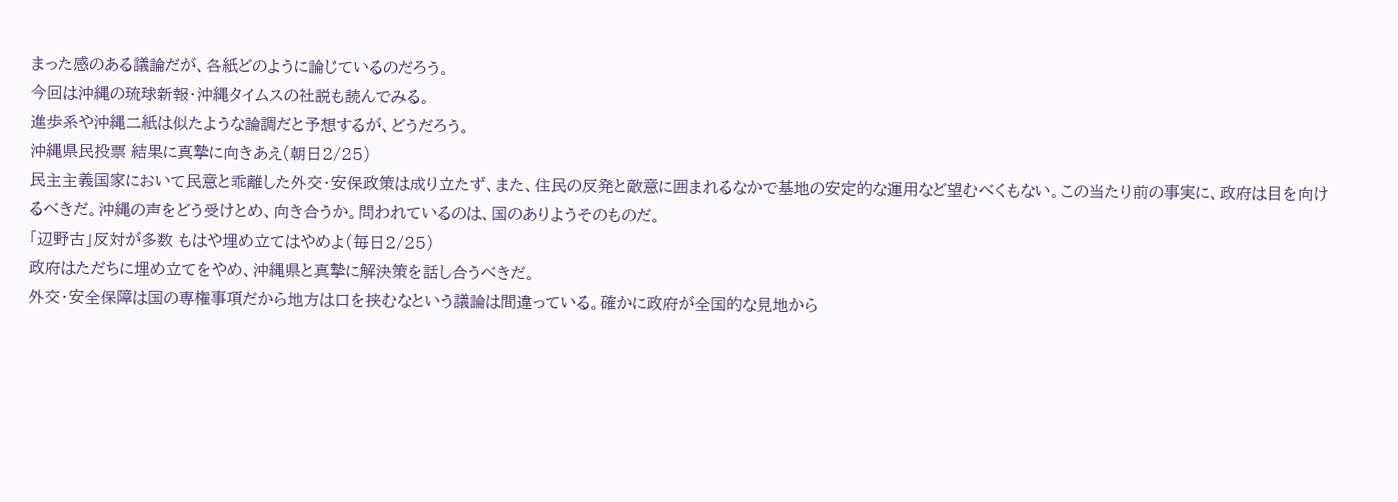まった感のある議論だが、各紙どのように論じているのだろう。
今回は沖縄の琉球新報・沖縄タイムスの社説も読んでみる。
進歩系や沖縄二紙は似たような論調だと予想するが、どうだろう。
沖縄県民投票 結果に真摯に向きあえ(朝日2/25)
民主主義国家において民意と乖離した外交・安保政策は成り立たず、また、住民の反発と敵意に囲まれるなかで基地の安定的な運用など望むべくもない。この当たり前の事実に、政府は目を向けるべきだ。沖縄の声をどう受けとめ、向き合うか。問われているのは、国のありようそのものだ。
「辺野古」反対が多数 もはや埋め立てはやめよ(毎日2/25)
政府はただちに埋め立てをやめ、沖縄県と真摯に解決策を話し合うべきだ。
外交・安全保障は国の専権事項だから地方は口を挟むなという議論は間違っている。確かに政府が全国的な見地から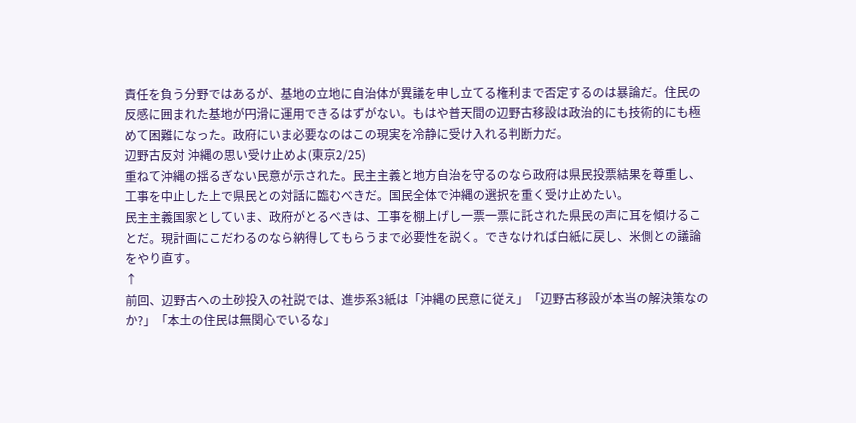責任を負う分野ではあるが、基地の立地に自治体が異議を申し立てる権利まで否定するのは暴論だ。住民の反感に囲まれた基地が円滑に運用できるはずがない。もはや普天間の辺野古移設は政治的にも技術的にも極めて困難になった。政府にいま必要なのはこの現実を冷静に受け入れる判断力だ。
辺野古反対 沖縄の思い受け止めよ(東京2/25)
重ねて沖縄の揺るぎない民意が示された。民主主義と地方自治を守るのなら政府は県民投票結果を尊重し、工事を中止した上で県民との対話に臨むべきだ。国民全体で沖縄の選択を重く受け止めたい。
民主主義国家としていま、政府がとるべきは、工事を棚上げし一票一票に託された県民の声に耳を傾けることだ。現計画にこだわるのなら納得してもらうまで必要性を説く。できなければ白紙に戻し、米側との議論をやり直す。
↑
前回、辺野古への土砂投入の社説では、進歩系3紙は「沖縄の民意に従え」「辺野古移設が本当の解決策なのか?」「本土の住民は無関心でいるな」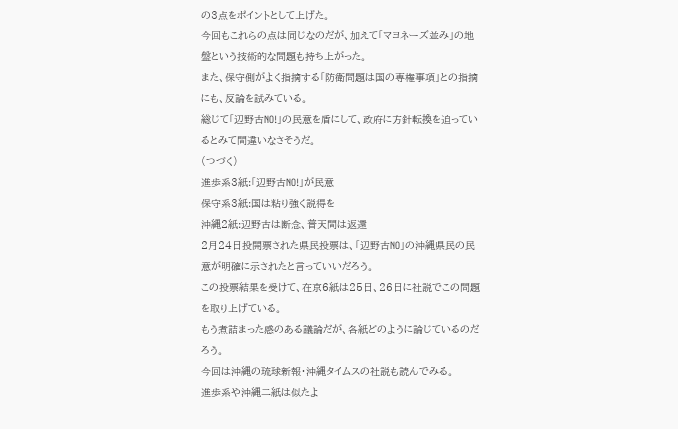の3点をポイントとして上げた。
今回もこれらの点は同じなのだが、加えて「マヨネーズ並み」の地盤という技術的な問題も持ち上がった。
また、保守側がよく指摘する「防衛問題は国の専権事項」との指摘にも、反論を試みている。
総じて「辺野古NO!」の民意を盾にして、政府に方針転換を迫っているとみて間違いなさそうだ。
(つづく)
進歩系3紙:「辺野古NO!」が民意
保守系3紙:国は粘り強く説得を
沖縄2紙:辺野古は断念、普天間は返還
2月24日投開票された県民投票は、「辺野古NO」の沖縄県民の民意が明確に示されたと言っていいだろう。
この投票結果を受けて、在京6紙は25日、26日に社説でこの問題を取り上げている。
もう煮詰まった感のある議論だが、各紙どのように論じているのだろう。
今回は沖縄の琉球新報・沖縄タイムスの社説も読んでみる。
進歩系や沖縄二紙は似たよ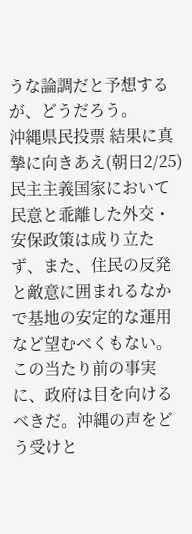うな論調だと予想するが、どうだろう。
沖縄県民投票 結果に真摯に向きあえ(朝日2/25)
民主主義国家において民意と乖離した外交・安保政策は成り立たず、また、住民の反発と敵意に囲まれるなかで基地の安定的な運用など望むべくもない。この当たり前の事実に、政府は目を向けるべきだ。沖縄の声をどう受けと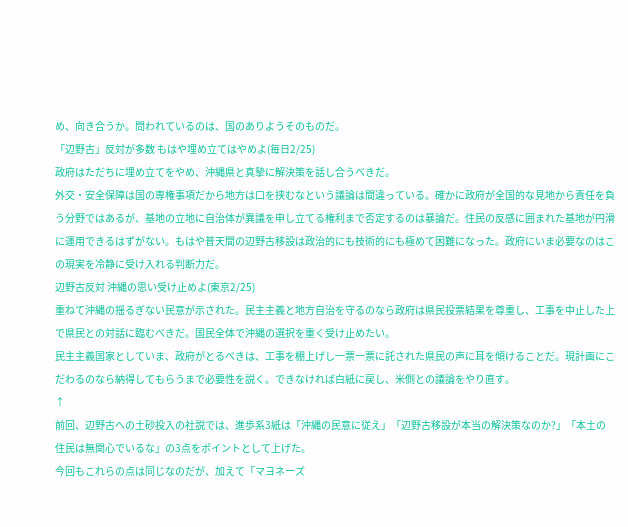め、向き合うか。問われているのは、国のありようそのものだ。
「辺野古」反対が多数 もはや埋め立てはやめよ(毎日2/25)
政府はただちに埋め立てをやめ、沖縄県と真摯に解決策を話し合うべきだ。
外交・安全保障は国の専権事項だから地方は口を挟むなという議論は間違っている。確かに政府が全国的な見地から責任を負う分野ではあるが、基地の立地に自治体が異議を申し立てる権利まで否定するのは暴論だ。住民の反感に囲まれた基地が円滑に運用できるはずがない。もはや普天間の辺野古移設は政治的にも技術的にも極めて困難になった。政府にいま必要なのはこの現実を冷静に受け入れる判断力だ。
辺野古反対 沖縄の思い受け止めよ(東京2/25)
重ねて沖縄の揺るぎない民意が示された。民主主義と地方自治を守るのなら政府は県民投票結果を尊重し、工事を中止した上で県民との対話に臨むべきだ。国民全体で沖縄の選択を重く受け止めたい。
民主主義国家としていま、政府がとるべきは、工事を棚上げし一票一票に託された県民の声に耳を傾けることだ。現計画にこだわるのなら納得してもらうまで必要性を説く。できなければ白紙に戻し、米側との議論をやり直す。
↑
前回、辺野古への土砂投入の社説では、進歩系3紙は「沖縄の民意に従え」「辺野古移設が本当の解決策なのか?」「本土の住民は無関心でいるな」の3点をポイントとして上げた。
今回もこれらの点は同じなのだが、加えて「マヨネーズ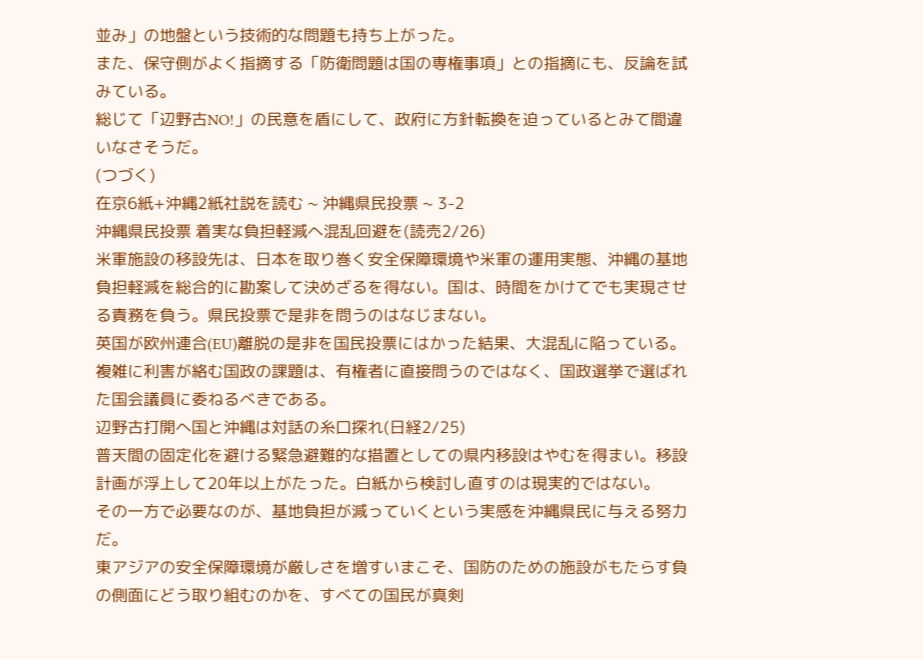並み」の地盤という技術的な問題も持ち上がった。
また、保守側がよく指摘する「防衛問題は国の専権事項」との指摘にも、反論を試みている。
総じて「辺野古NO!」の民意を盾にして、政府に方針転換を迫っているとみて間違いなさそうだ。
(つづく)
在京6紙+沖縄2紙社説を読む ~ 沖縄県民投票 ~ 3-2
沖縄県民投票 着実な負担軽減へ混乱回避を(読売2/26)
米軍施設の移設先は、日本を取り巻く安全保障環境や米軍の運用実態、沖縄の基地負担軽減を総合的に勘案して決めざるを得ない。国は、時間をかけてでも実現させる責務を負う。県民投票で是非を問うのはなじまない。
英国が欧州連合(EU)離脱の是非を国民投票にはかった結果、大混乱に陥っている。
複雑に利害が絡む国政の課題は、有権者に直接問うのではなく、国政選挙で選ばれた国会議員に委ねるべきである。
辺野古打開へ国と沖縄は対話の糸口探れ(日経2/25)
普天間の固定化を避ける緊急避難的な措置としての県内移設はやむを得まい。移設計画が浮上して20年以上がたった。白紙から検討し直すのは現実的ではない。
その一方で必要なのが、基地負担が減っていくという実感を沖縄県民に与える努力だ。
東アジアの安全保障環境が厳しさを増すいまこそ、国防のための施設がもたらす負の側面にどう取り組むのかを、すべての国民が真剣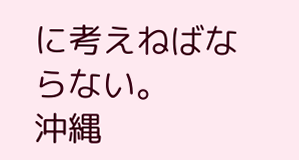に考えねばならない。
沖縄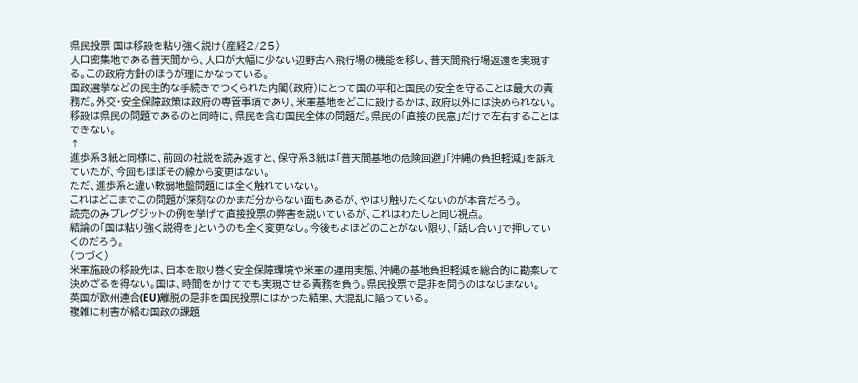県民投票 国は移設を粘り強く説け(産経2/25)
人口密集地である普天間から、人口が大幅に少ない辺野古へ飛行場の機能を移し、普天間飛行場返還を実現する。この政府方針のほうが理にかなっている。
国政選挙などの民主的な手続きでつくられた内閣(政府)にとって国の平和と国民の安全を守ることは最大の責務だ。外交・安全保障政策は政府の専管事項であり、米軍基地をどこに設けるかは、政府以外には決められない。
移設は県民の問題であるのと同時に、県民を含む国民全体の問題だ。県民の「直接の民意」だけで左右することはできない。
↑
進歩系3紙と同様に、前回の社説を読み返すと、保守系3紙は「普天間基地の危険回避」「沖縄の負担軽減」を訴えていたが、今回もほぼその線から変更はない。
ただ、進歩系と違い軟弱地盤問題には全く触れていない。
これはどこまでこの問題が深刻なのかまだ分からない面もあるが、やはり触りたくないのが本音だろう。
読売のみブレグジットの例を挙げて直接投票の弊害を説いているが、これはわたしと同じ視点。
結論の「国は粘り強く説得を」というのも全く変更なし。今後もよほどのことがない限り、「話し合い」で押していくのだろう。
(つづく)
米軍施設の移設先は、日本を取り巻く安全保障環境や米軍の運用実態、沖縄の基地負担軽減を総合的に勘案して決めざるを得ない。国は、時間をかけてでも実現させる責務を負う。県民投票で是非を問うのはなじまない。
英国が欧州連合(EU)離脱の是非を国民投票にはかった結果、大混乱に陥っている。
複雑に利害が絡む国政の課題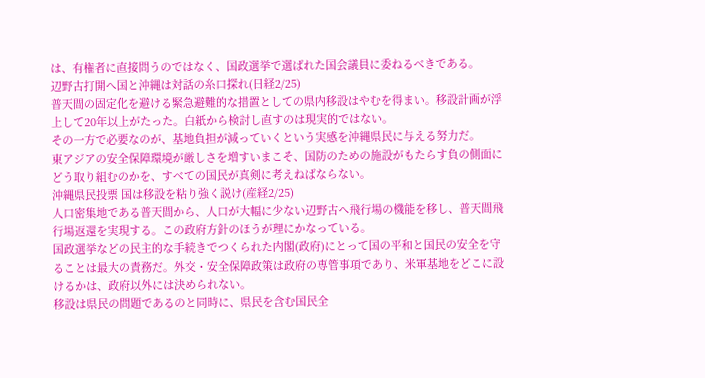は、有権者に直接問うのではなく、国政選挙で選ばれた国会議員に委ねるべきである。
辺野古打開へ国と沖縄は対話の糸口探れ(日経2/25)
普天間の固定化を避ける緊急避難的な措置としての県内移設はやむを得まい。移設計画が浮上して20年以上がたった。白紙から検討し直すのは現実的ではない。
その一方で必要なのが、基地負担が減っていくという実感を沖縄県民に与える努力だ。
東アジアの安全保障環境が厳しさを増すいまこそ、国防のための施設がもたらす負の側面にどう取り組むのかを、すべての国民が真剣に考えねばならない。
沖縄県民投票 国は移設を粘り強く説け(産経2/25)
人口密集地である普天間から、人口が大幅に少ない辺野古へ飛行場の機能を移し、普天間飛行場返還を実現する。この政府方針のほうが理にかなっている。
国政選挙などの民主的な手続きでつくられた内閣(政府)にとって国の平和と国民の安全を守ることは最大の責務だ。外交・安全保障政策は政府の専管事項であり、米軍基地をどこに設けるかは、政府以外には決められない。
移設は県民の問題であるのと同時に、県民を含む国民全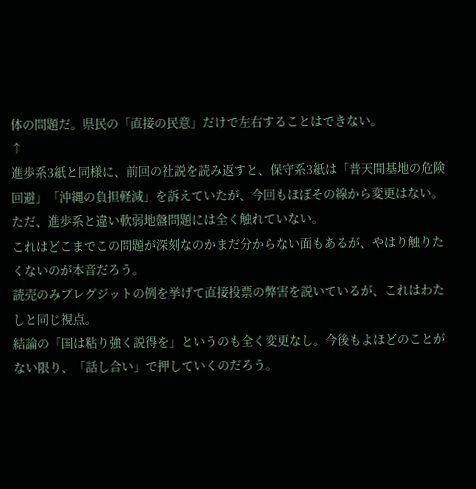体の問題だ。県民の「直接の民意」だけで左右することはできない。
↑
進歩系3紙と同様に、前回の社説を読み返すと、保守系3紙は「普天間基地の危険回避」「沖縄の負担軽減」を訴えていたが、今回もほぼその線から変更はない。
ただ、進歩系と違い軟弱地盤問題には全く触れていない。
これはどこまでこの問題が深刻なのかまだ分からない面もあるが、やはり触りたくないのが本音だろう。
読売のみブレグジットの例を挙げて直接投票の弊害を説いているが、これはわたしと同じ視点。
結論の「国は粘り強く説得を」というのも全く変更なし。今後もよほどのことがない限り、「話し合い」で押していくのだろう。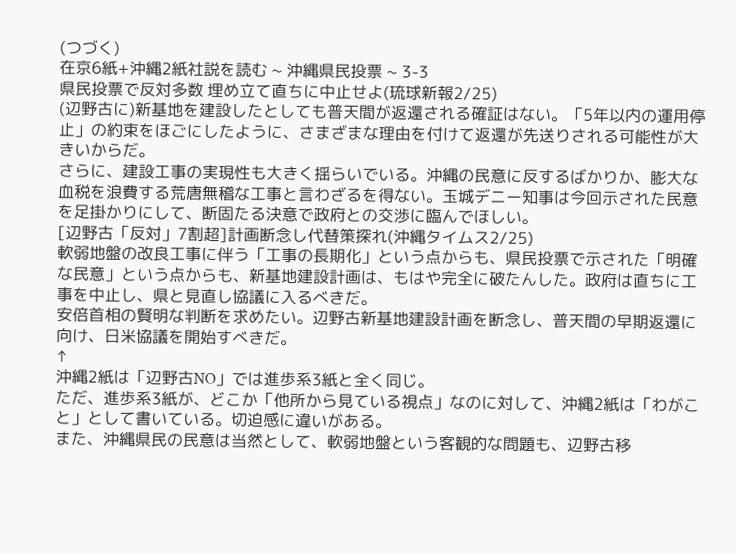(つづく)
在京6紙+沖縄2紙社説を読む ~ 沖縄県民投票 ~ 3-3
県民投票で反対多数 埋め立て直ちに中止せよ(琉球新報2/25)
(辺野古に)新基地を建設したとしても普天間が返還される確証はない。「5年以内の運用停止」の約束をほごにしたように、さまざまな理由を付けて返還が先送りされる可能性が大きいからだ。
さらに、建設工事の実現性も大きく揺らいでいる。沖縄の民意に反するばかりか、膨大な血税を浪費する荒唐無稽な工事と言わざるを得ない。玉城デニー知事は今回示された民意を足掛かりにして、断固たる決意で政府との交渉に臨んでほしい。
[辺野古「反対」7割超]計画断念し代替策探れ(沖縄タイムス2/25)
軟弱地盤の改良工事に伴う「工事の長期化」という点からも、県民投票で示された「明確な民意」という点からも、新基地建設計画は、もはや完全に破たんした。政府は直ちに工事を中止し、県と見直し協議に入るべきだ。
安倍首相の賢明な判断を求めたい。辺野古新基地建設計画を断念し、普天間の早期返還に向け、日米協議を開始すべきだ。
↑
沖縄2紙は「辺野古NO」では進歩系3紙と全く同じ。
ただ、進歩系3紙が、どこか「他所から見ている視点」なのに対して、沖縄2紙は「わがこと」として書いている。切迫感に違いがある。
また、沖縄県民の民意は当然として、軟弱地盤という客観的な問題も、辺野古移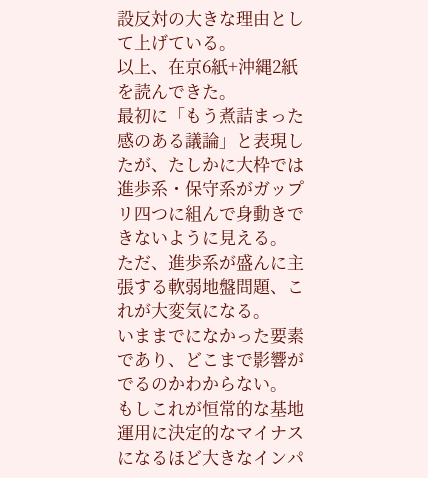設反対の大きな理由として上げている。
以上、在京6紙+沖縄2紙を読んできた。
最初に「もう煮詰まった感のある議論」と表現したが、たしかに大枠では進歩系・保守系がガップリ四つに組んで身動きできないように見える。
ただ、進歩系が盛んに主張する軟弱地盤問題、これが大変気になる。
いままでになかった要素であり、どこまで影響がでるのかわからない。
もしこれが恒常的な基地運用に決定的なマイナスになるほど大きなインパ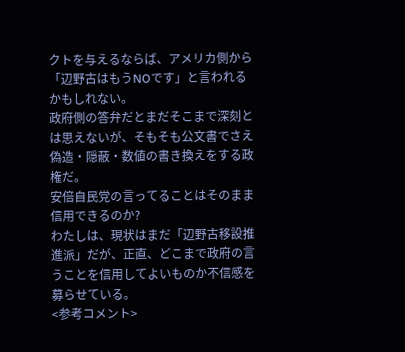クトを与えるならば、アメリカ側から「辺野古はもうNOです」と言われるかもしれない。
政府側の答弁だとまだそこまで深刻とは思えないが、そもそも公文書でさえ偽造・隠蔽・数値の書き換えをする政権だ。
安倍自民党の言ってることはそのまま信用できるのか?
わたしは、現状はまだ「辺野古移設推進派」だが、正直、どこまで政府の言うことを信用してよいものか不信感を募らせている。
<参考コメント>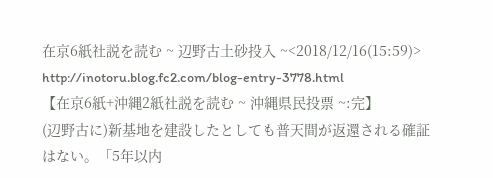在京6紙社説を読む ~ 辺野古土砂投入 ~<2018/12/16(15:59)>
http://inotoru.blog.fc2.com/blog-entry-3778.html
【在京6紙+沖縄2紙社説を読む ~ 沖縄県民投票 ~:完】
(辺野古に)新基地を建設したとしても普天間が返還される確証はない。「5年以内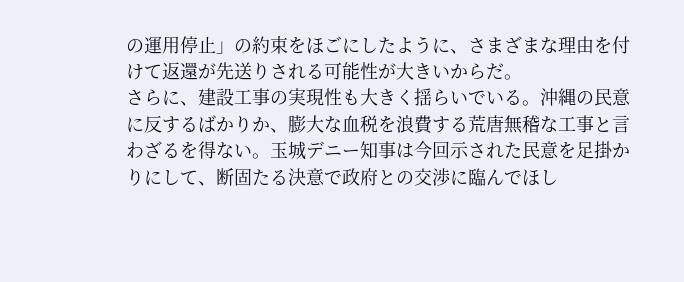の運用停止」の約束をほごにしたように、さまざまな理由を付けて返還が先送りされる可能性が大きいからだ。
さらに、建設工事の実現性も大きく揺らいでいる。沖縄の民意に反するばかりか、膨大な血税を浪費する荒唐無稽な工事と言わざるを得ない。玉城デニー知事は今回示された民意を足掛かりにして、断固たる決意で政府との交渉に臨んでほし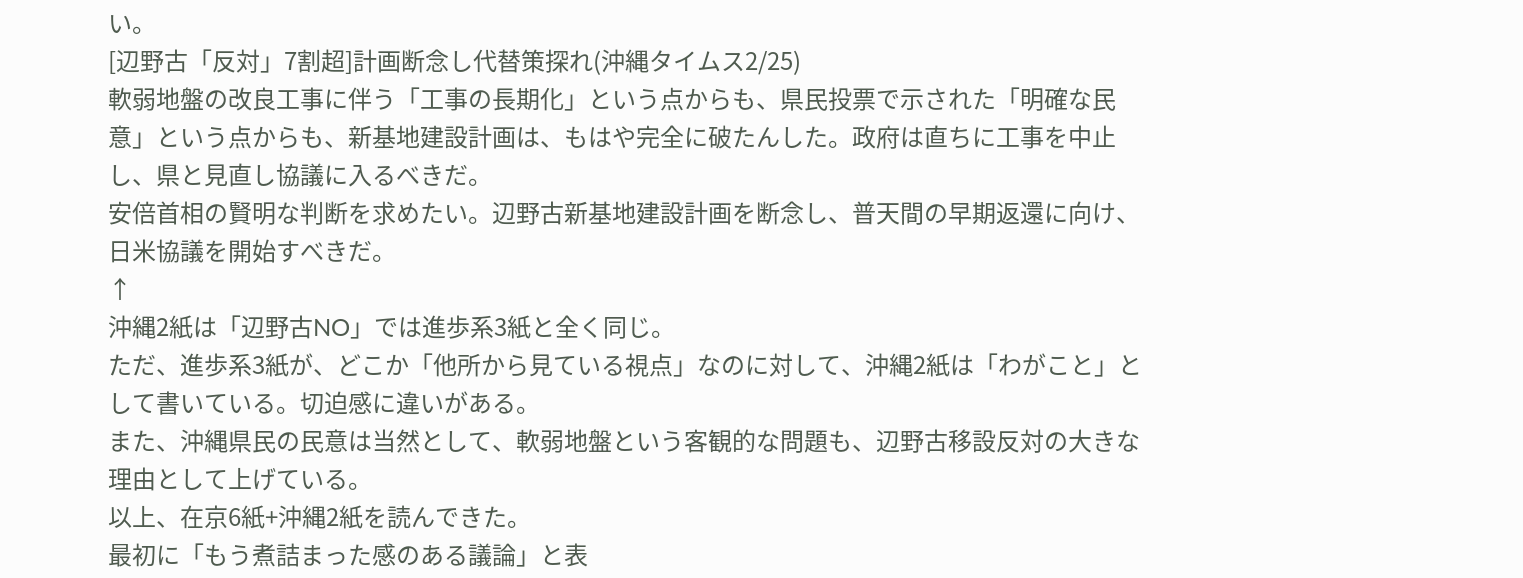い。
[辺野古「反対」7割超]計画断念し代替策探れ(沖縄タイムス2/25)
軟弱地盤の改良工事に伴う「工事の長期化」という点からも、県民投票で示された「明確な民意」という点からも、新基地建設計画は、もはや完全に破たんした。政府は直ちに工事を中止し、県と見直し協議に入るべきだ。
安倍首相の賢明な判断を求めたい。辺野古新基地建設計画を断念し、普天間の早期返還に向け、日米協議を開始すべきだ。
↑
沖縄2紙は「辺野古NO」では進歩系3紙と全く同じ。
ただ、進歩系3紙が、どこか「他所から見ている視点」なのに対して、沖縄2紙は「わがこと」として書いている。切迫感に違いがある。
また、沖縄県民の民意は当然として、軟弱地盤という客観的な問題も、辺野古移設反対の大きな理由として上げている。
以上、在京6紙+沖縄2紙を読んできた。
最初に「もう煮詰まった感のある議論」と表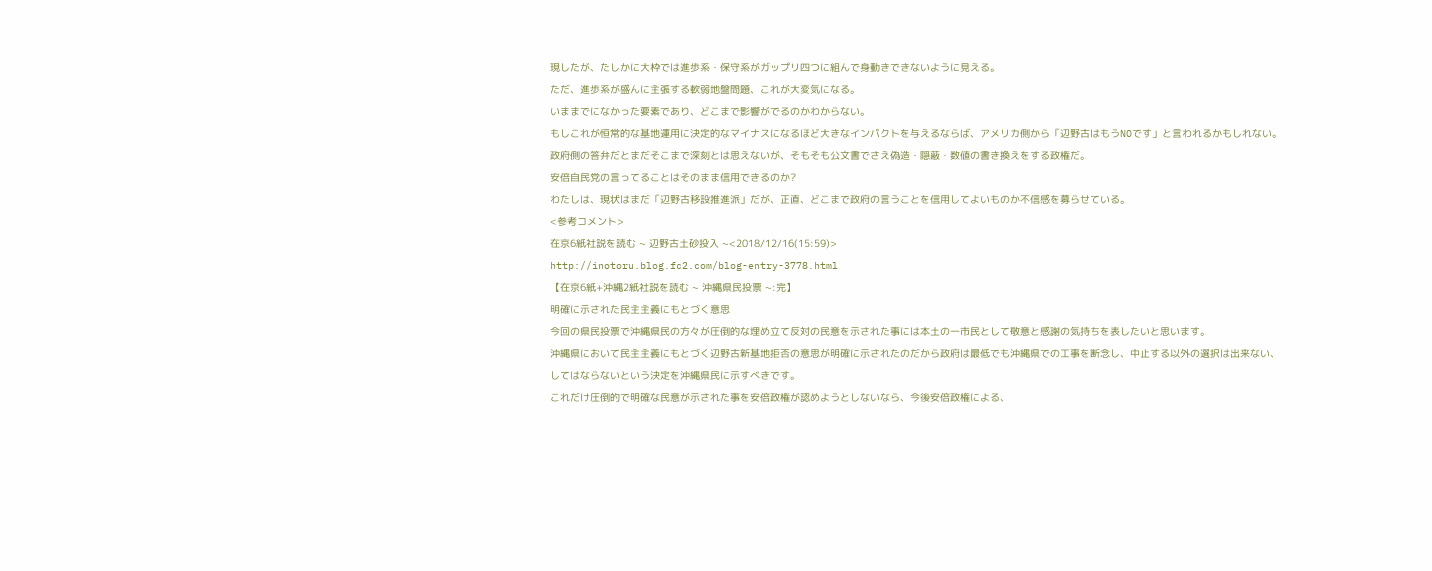現したが、たしかに大枠では進歩系・保守系がガップリ四つに組んで身動きできないように見える。
ただ、進歩系が盛んに主張する軟弱地盤問題、これが大変気になる。
いままでになかった要素であり、どこまで影響がでるのかわからない。
もしこれが恒常的な基地運用に決定的なマイナスになるほど大きなインパクトを与えるならば、アメリカ側から「辺野古はもうNOです」と言われるかもしれない。
政府側の答弁だとまだそこまで深刻とは思えないが、そもそも公文書でさえ偽造・隠蔽・数値の書き換えをする政権だ。
安倍自民党の言ってることはそのまま信用できるのか?
わたしは、現状はまだ「辺野古移設推進派」だが、正直、どこまで政府の言うことを信用してよいものか不信感を募らせている。
<参考コメント>
在京6紙社説を読む ~ 辺野古土砂投入 ~<2018/12/16(15:59)>
http://inotoru.blog.fc2.com/blog-entry-3778.html
【在京6紙+沖縄2紙社説を読む ~ 沖縄県民投票 ~:完】
明確に示された民主主義にもとづく意思
今回の県民投票で沖縄県民の方々が圧倒的な埋め立て反対の民意を示された事には本土の一市民として敬意と感謝の気持ちを表したいと思います。
沖縄県において民主主義にもとづく辺野古新基地拒否の意思が明確に示されたのだから政府は最低でも沖縄県での工事を断念し、中止する以外の選択は出来ない、してはならないという決定を沖縄県民に示すべきです。
これだけ圧倒的で明確な民意が示された事を安倍政権が認めようとしないなら、今後安倍政権による、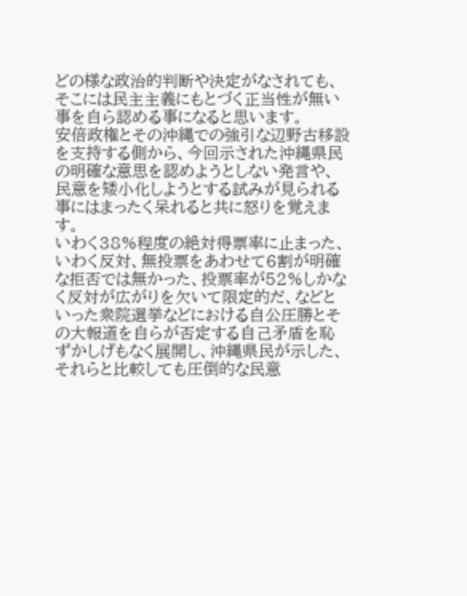どの様な政治的判断や決定がなされても、そこには民主主義にもとづく正当性が無い事を自ら認める事になると思います。
安倍政権とその沖縄での強引な辺野古移設を支持する側から、今回示された沖縄県民の明確な意思を認めようとしない発言や、民意を矮小化しようとする試みが見られる事にはまったく呆れると共に怒りを覚えます。
いわく38%程度の絶対得票率に止まった、いわく反対、無投票をあわせて6割が明確な拒否では無かった、投票率が52%しかなく反対が広がりを欠いて限定的だ、などといった衆院選挙などにおける自公圧勝とその大報道を自らが否定する自己矛盾を恥ずかしげもなく展開し、沖縄県民が示した、それらと比較しても圧倒的な民意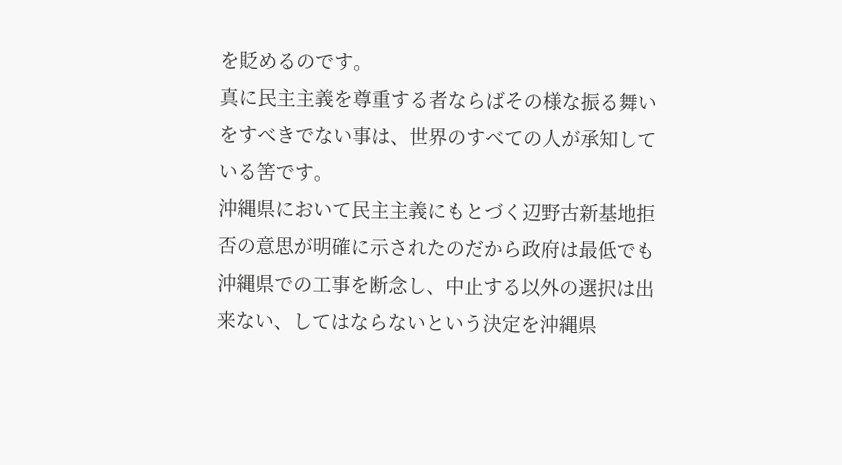を貶めるのです。
真に民主主義を尊重する者ならばその様な振る舞いをすべきでない事は、世界のすべての人が承知している筈です。
沖縄県において民主主義にもとづく辺野古新基地拒否の意思が明確に示されたのだから政府は最低でも沖縄県での工事を断念し、中止する以外の選択は出来ない、してはならないという決定を沖縄県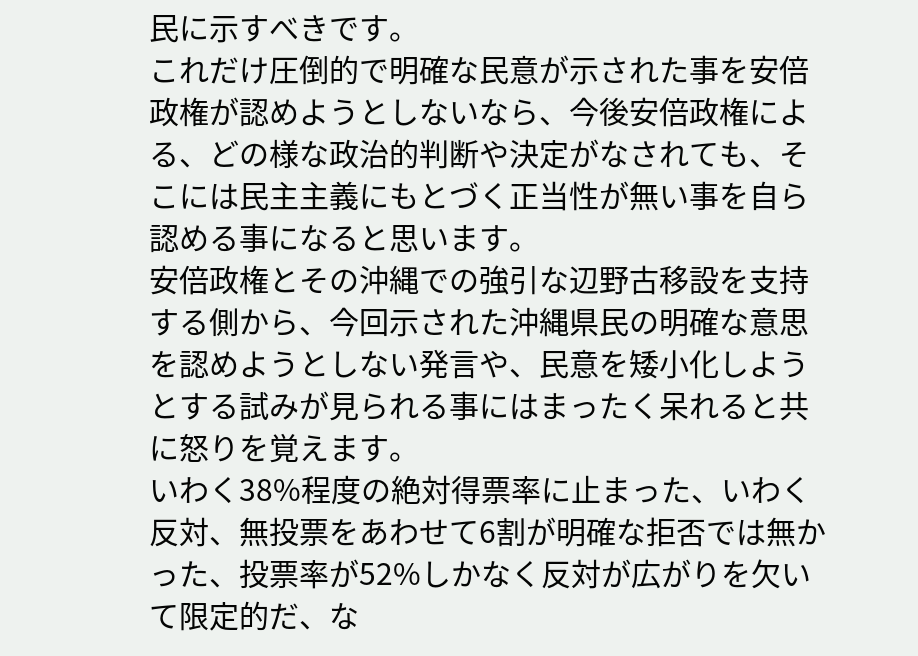民に示すべきです。
これだけ圧倒的で明確な民意が示された事を安倍政権が認めようとしないなら、今後安倍政権による、どの様な政治的判断や決定がなされても、そこには民主主義にもとづく正当性が無い事を自ら認める事になると思います。
安倍政権とその沖縄での強引な辺野古移設を支持する側から、今回示された沖縄県民の明確な意思を認めようとしない発言や、民意を矮小化しようとする試みが見られる事にはまったく呆れると共に怒りを覚えます。
いわく38%程度の絶対得票率に止まった、いわく反対、無投票をあわせて6割が明確な拒否では無かった、投票率が52%しかなく反対が広がりを欠いて限定的だ、な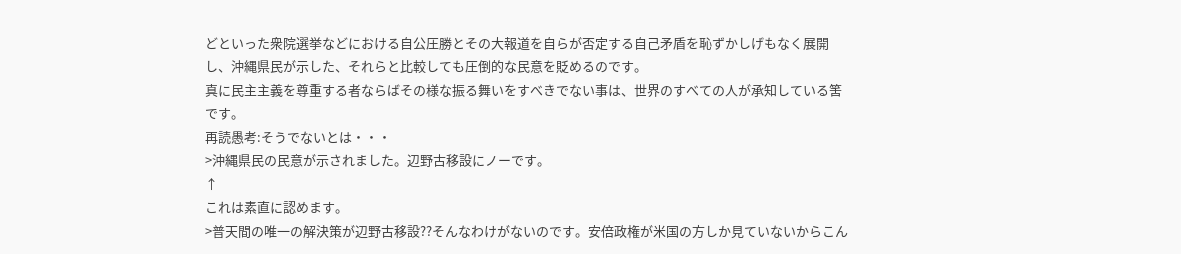どといった衆院選挙などにおける自公圧勝とその大報道を自らが否定する自己矛盾を恥ずかしげもなく展開し、沖縄県民が示した、それらと比較しても圧倒的な民意を貶めるのです。
真に民主主義を尊重する者ならばその様な振る舞いをすべきでない事は、世界のすべての人が承知している筈です。
再読愚考:そうでないとは・・・
>沖縄県民の民意が示されました。辺野古移設にノーです。
↑
これは素直に認めます。
>普天間の唯一の解決策が辺野古移設??そんなわけがないのです。安倍政権が米国の方しか見ていないからこん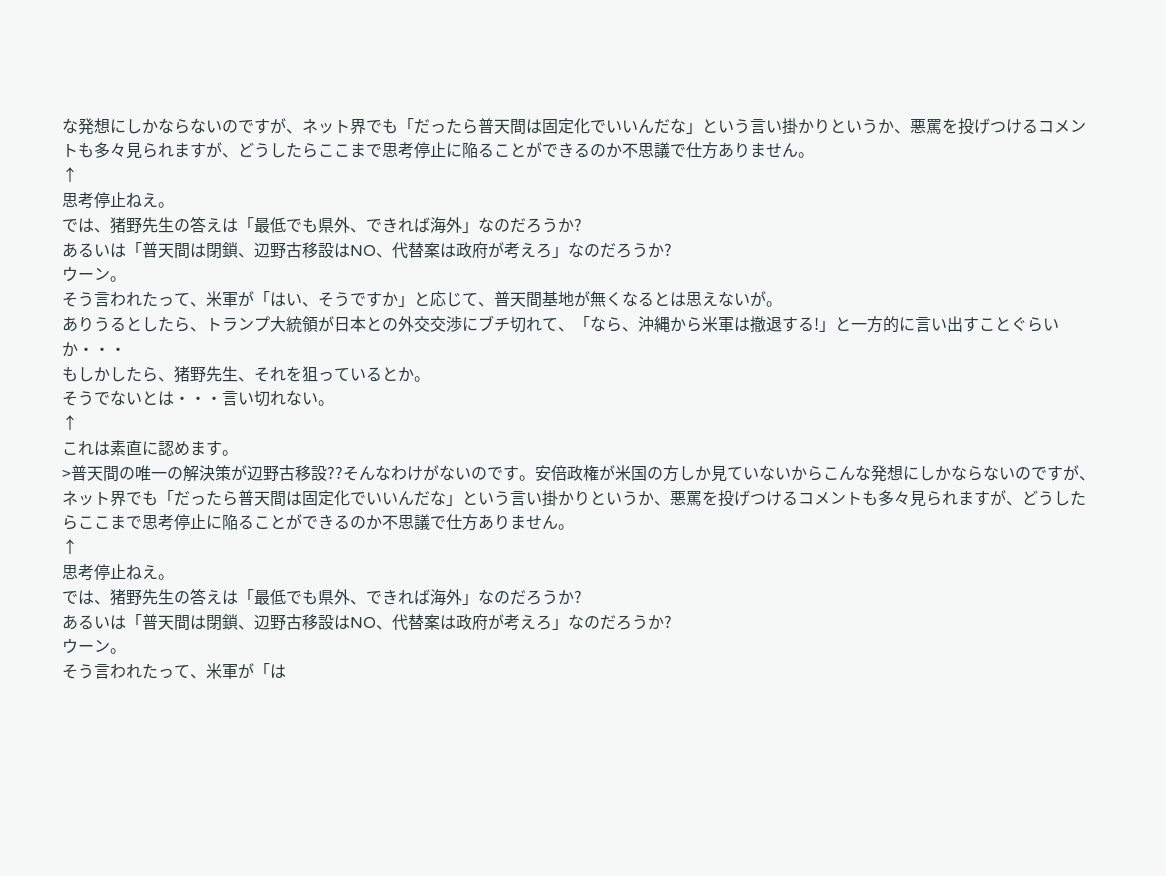な発想にしかならないのですが、ネット界でも「だったら普天間は固定化でいいんだな」という言い掛かりというか、悪罵を投げつけるコメントも多々見られますが、どうしたらここまで思考停止に陥ることができるのか不思議で仕方ありません。
↑
思考停止ねえ。
では、猪野先生の答えは「最低でも県外、できれば海外」なのだろうか?
あるいは「普天間は閉鎖、辺野古移設はNO、代替案は政府が考えろ」なのだろうか?
ウーン。
そう言われたって、米軍が「はい、そうですか」と応じて、普天間基地が無くなるとは思えないが。
ありうるとしたら、トランプ大統領が日本との外交交渉にブチ切れて、「なら、沖縄から米軍は撤退する!」と一方的に言い出すことぐらいか・・・
もしかしたら、猪野先生、それを狙っているとか。
そうでないとは・・・言い切れない。
↑
これは素直に認めます。
>普天間の唯一の解決策が辺野古移設??そんなわけがないのです。安倍政権が米国の方しか見ていないからこんな発想にしかならないのですが、ネット界でも「だったら普天間は固定化でいいんだな」という言い掛かりというか、悪罵を投げつけるコメントも多々見られますが、どうしたらここまで思考停止に陥ることができるのか不思議で仕方ありません。
↑
思考停止ねえ。
では、猪野先生の答えは「最低でも県外、できれば海外」なのだろうか?
あるいは「普天間は閉鎖、辺野古移設はNO、代替案は政府が考えろ」なのだろうか?
ウーン。
そう言われたって、米軍が「は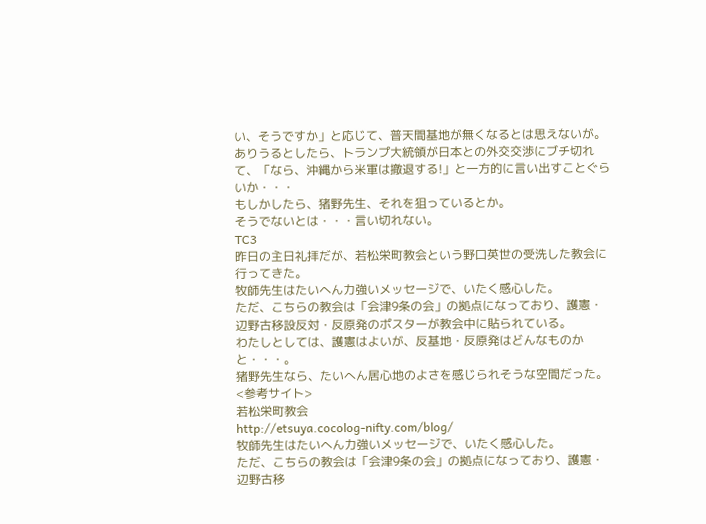い、そうですか」と応じて、普天間基地が無くなるとは思えないが。
ありうるとしたら、トランプ大統領が日本との外交交渉にブチ切れて、「なら、沖縄から米軍は撤退する!」と一方的に言い出すことぐらいか・・・
もしかしたら、猪野先生、それを狙っているとか。
そうでないとは・・・言い切れない。
TC3
昨日の主日礼拝だが、若松栄町教会という野口英世の受洗した教会に行ってきた。
牧師先生はたいへん力強いメッセージで、いたく感心した。
ただ、こちらの教会は「会津9条の会」の拠点になっており、護憲・辺野古移設反対・反原発のポスターが教会中に貼られている。
わたしとしては、護憲はよいが、反基地・反原発はどんなものかと・・・。
猪野先生なら、たいへん居心地のよさを感じられそうな空間だった。
<参考サイト>
若松栄町教会
http://etsuya.cocolog-nifty.com/blog/
牧師先生はたいへん力強いメッセージで、いたく感心した。
ただ、こちらの教会は「会津9条の会」の拠点になっており、護憲・辺野古移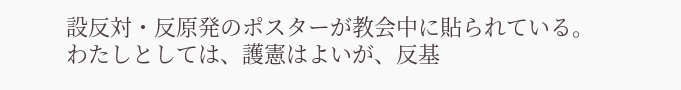設反対・反原発のポスターが教会中に貼られている。
わたしとしては、護憲はよいが、反基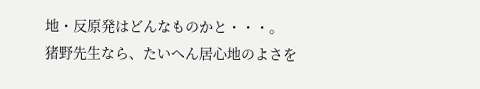地・反原発はどんなものかと・・・。
猪野先生なら、たいへん居心地のよさを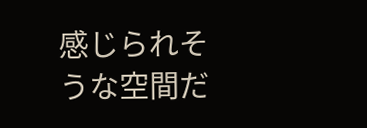感じられそうな空間だ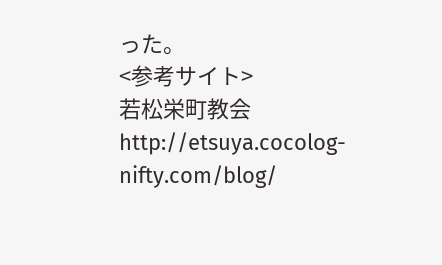った。
<参考サイト>
若松栄町教会
http://etsuya.cocolog-nifty.com/blog/